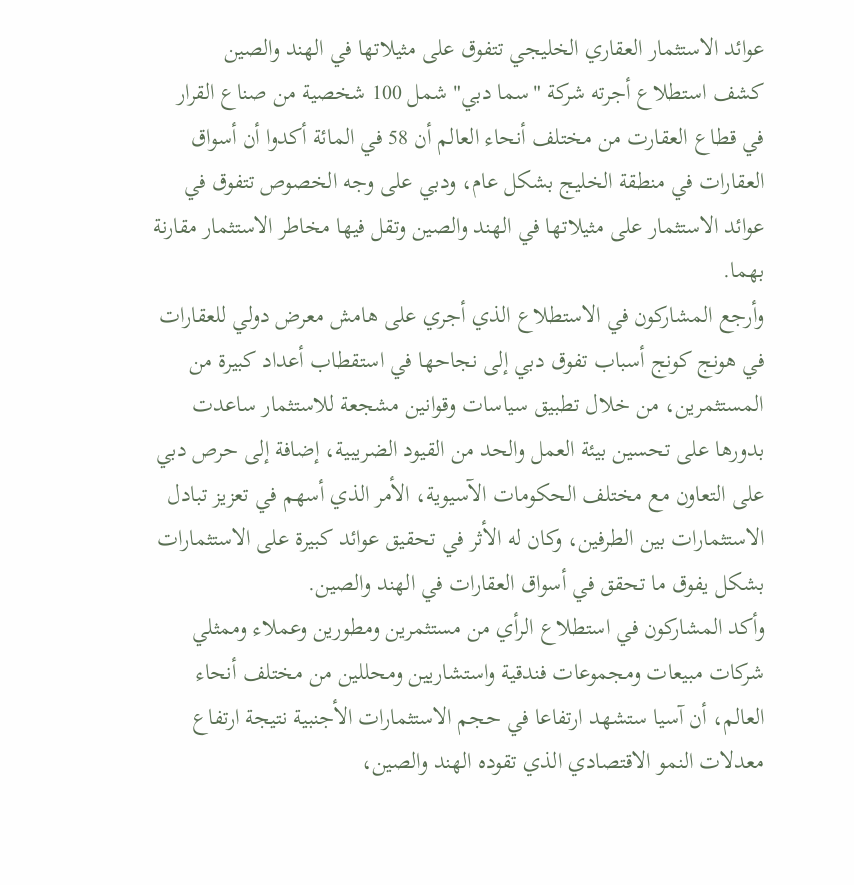عوائد الاستثمار العقاري الخليجي تتفوق على مثيلاتها في الهند والصين
كشف استطلاع أجرته شركة "سما دبي" شمل 100 شخصية من صناع القرار في قطاع العقارت من مختلف أنحاء العالم أن 58 في المائة أكدوا أن أسواق العقارات في منطقة الخليج بشكل عام، ودبي على وجه الخصوص تتفوق في عوائد الاستثمار على مثيلاتها في الهند والصين وتقل فيها مخاطر الاستثمار مقارنة بهما.
وأرجع المشاركون في الاستطلاع الذي أجري على هامش معرض دولي للعقارات في هونج كونج أسباب تفوق دبي إلى نجاحها في استقطاب أعداد كبيرة من المستثمرين، من خلال تطبيق سياسات وقوانين مشجعة للاستثمار ساعدت بدورها على تحسين بيئة العمل والحد من القيود الضريبية، إضافة إلى حرص دبي على التعاون مع مختلف الحكومات الآسيوية، الأمر الذي أسهم في تعزيز تبادل الاستثمارات بين الطرفين، وكان له الأثر في تحقيق عوائد كبيرة على الاستثمارات بشكل يفوق ما تحقق في أسواق العقارات في الهند والصين.
وأكد المشاركون في استطلاع الرأي من مستثمرين ومطورين وعملاء وممثلي شركات مبيعات ومجموعات فندقية واستشاريين ومحللين من مختلف أنحاء العالم، أن آسيا ستشهد ارتفاعا في حجم الاستثمارات الأجنبية نتيجة ارتفاع معدلات النمو الاقتصادي الذي تقوده الهند والصين،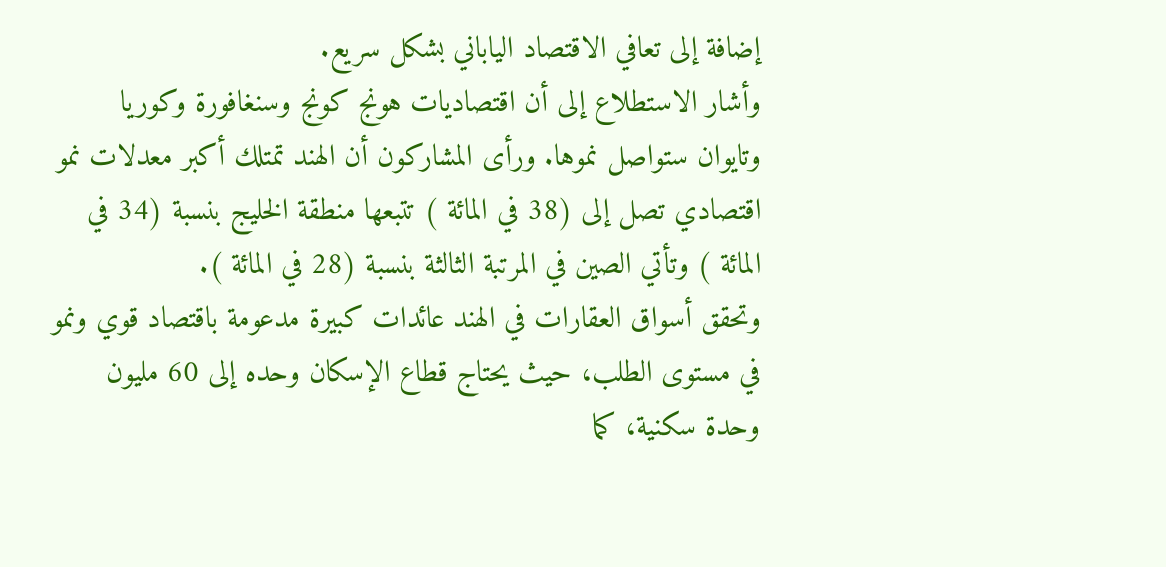إضافة إلى تعافي الاقتصاد الياباني بشكل سريع.
وأشار الاستطلاع إلى أن اقتصاديات هونج كونج وسنغافورة وكوريا وتايوان ستواصل نموها. ورأى المشاركون أن الهند تمتلك أكبر معدلات نمو اقتصادي تصل إلى (38 في المائة ) تتبعها منطقة الخليج بنسبة (34 في المائة ) وتأتي الصين في المرتبة الثالثة بنسبة (28 في المائة ).
وتحقق أسواق العقارات في الهند عائدات كبيرة مدعومة باقتصاد قوي ونمو في مستوى الطلب، حيث يحتاج قطاع الإسكان وحده إلى 60 مليون وحدة سكنية، كما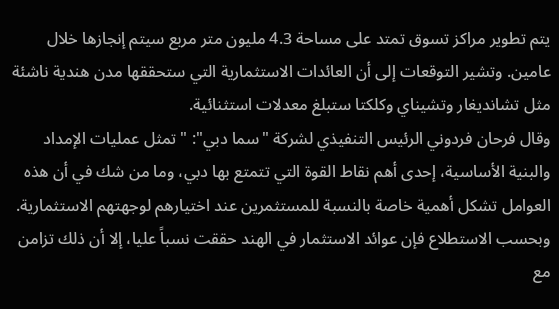يتم تطوير مراكز تسوق تمتد على مساحة 4.3 مليون متر مربع سيتم إنجازها خلال عامين. وتشير التوقعات إلى أن العائدات الاستثمارية التي ستحققها مدن هندية ناشئة مثل تشانديغار وتشيناي وكلكتا ستبلغ معدلات استثنائية.
وقال فرحان فردوني الرئيس التنفيذي لشركة "سما دبي": "تمثل عمليات الإمداد والبنية الأساسية، إحدى أهم نقاط القوة التي تتمتع بها دبي، وما من شك في أن هذه العوامل تشكل أهمية خاصة بالنسبة للمستثمرين عند اختيارهم لوجهتهم الاستثمارية. وبحسب الاستطلاع فإن عوائد الاستثمار في الهند حققت نسباً عليا، إلا أن ذلك تزامن مع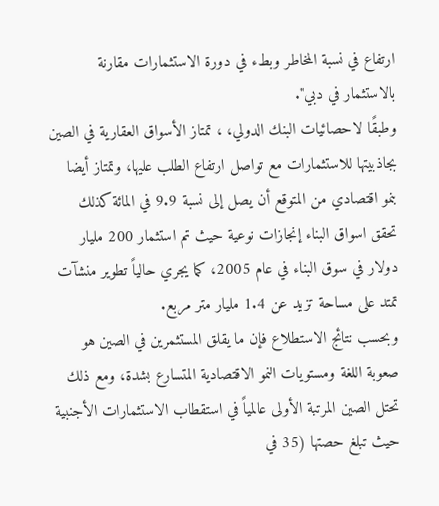ارتفاع في نسبة المخاطر وبطء في دورة الاستثمارات مقارنة بالاستثمار في دبي".
وطبقًا لاحصائيات البنك الدولي، ، تمتاز الأسواق العقارية في الصين بجاذبيتها للاستثمارات مع تواصل ارتفاع الطلب عليها، وتمتاز أيضا بنمو اقتصادي من المتوقع أن يصل إلى نسبة 9.9 في المائة كذلك تحقق اسواق البناء إنجازات نوعية حيث تم استثمار 200 مليار دولار في سوق البناء في عام 2005، كما يجري حالياً تطوير منشآت تمتد على مساحة تزيد عن 1.4 مليار متر مربع.
وبحسب نتائج الاستطلاع فإن ما يقلق المستثمرين في الصين هو صعوبة اللغة ومستويات النمو الاقتصادية المتسارع بشدة، ومع ذلك تحتل الصين المرتبة الأولى عالمياً في استقطاب الاستثمارات الأجنبية حيث تبلغ حصتها (35 في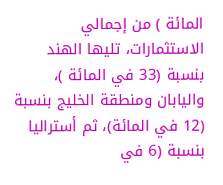المائة ) من إجمالي الاستثمارات، تليها الهند بنسبة (33 في المائة )، واليابان ومنطقة الخليج بنسبة (12 في المائة)، ثم أستراليا بنسبة (6 في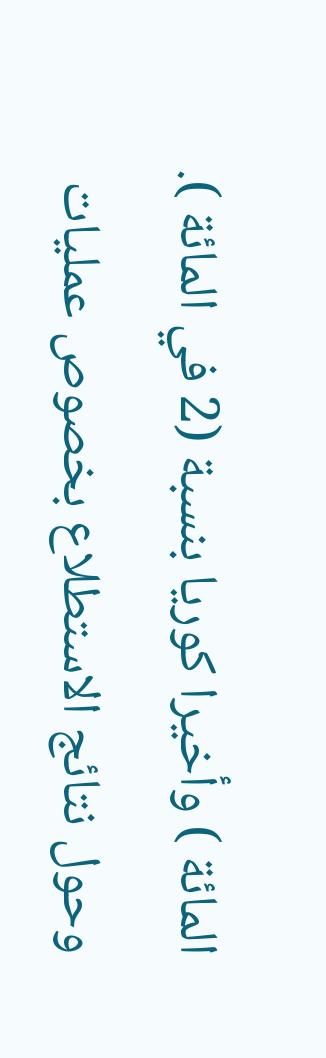المائة ) وأخيرا كوريا بنسبة (2 في المائة ).
وحول نتائج الاستطلاع بخصوص عمليات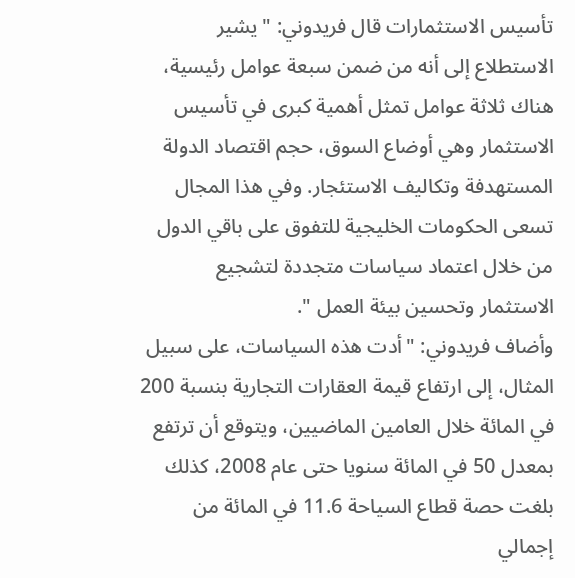تأسيس الاستثمارات قال فريدوني: " يشير الاستطلاع إلى أنه من ضمن سبعة عوامل رئيسية، هناك ثلاثة عوامل تمثل أهمية كبرى في تأسيس الاستثمار وهي أوضاع السوق، حجم اقتصاد الدولة المستهدفة وتكاليف الاستئجار. وفي هذا المجال تسعى الحكومات الخليجية للتفوق على باقي الدول من خلال اعتماد سياسات متجددة لتشجيع الاستثمار وتحسين بيئة العمل ".
وأضاف فريدوني: "أدت هذه السياسات، على سبيل المثال، إلى ارتفاع قيمة العقارات التجارية بنسبة 200 في المائة خلال العامين الماضيين، ويتوقع أن ترتفع بمعدل 50 في المائة سنويا حتى عام 2008، كذلك بلغت حصة قطاع السياحة 11.6 في المائة من إجمالي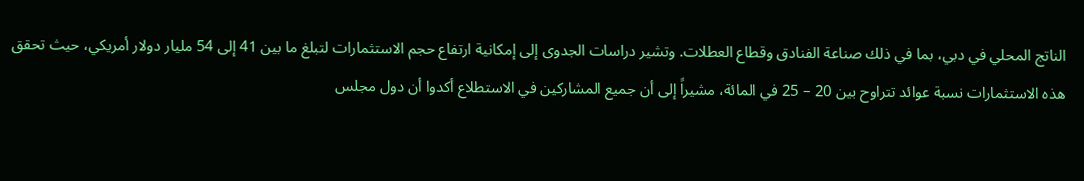الناتج المحلي في دبي، بما في ذلك صناعة الفنادق وقطاع العطلات. وتشير دراسات الجدوى إلى إمكانية ارتفاع حجم الاستثمارات لتبلغ ما بين 41 إلى 54 مليار دولار أمريكي، حيث تحقق هذه الاستثمارات نسبة عوائد تتراوح بين 20 – 25 في المائة، مشيراً إلى أن جميع المشاركين في الاستطلاع أكدوا أن دول مجلس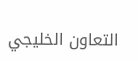التعاون الخليجي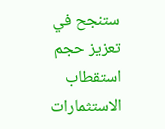ستنجح في تعزيز حجم استقطاب الاستثمارات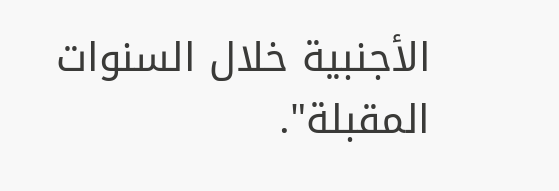الأجنبية خلال السنوات المقبلة".